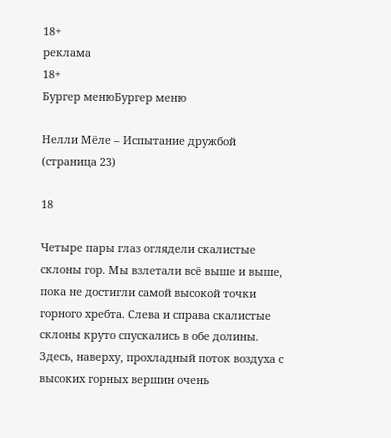18+
реклама
18+
Бургер менюБургер меню

Нелли Мёле – Испытание дружбой (страница 23)

18

Четыре пары глаз оглядели скалистые склоны гор. Мы взлетали всё выше и выше, пока не достигли самой высокой точки горного хребта. Слева и справа скалистые склоны круто спускались в обе долины. Здесь, наверху, прохладный поток воздуха с высоких горных вершин очень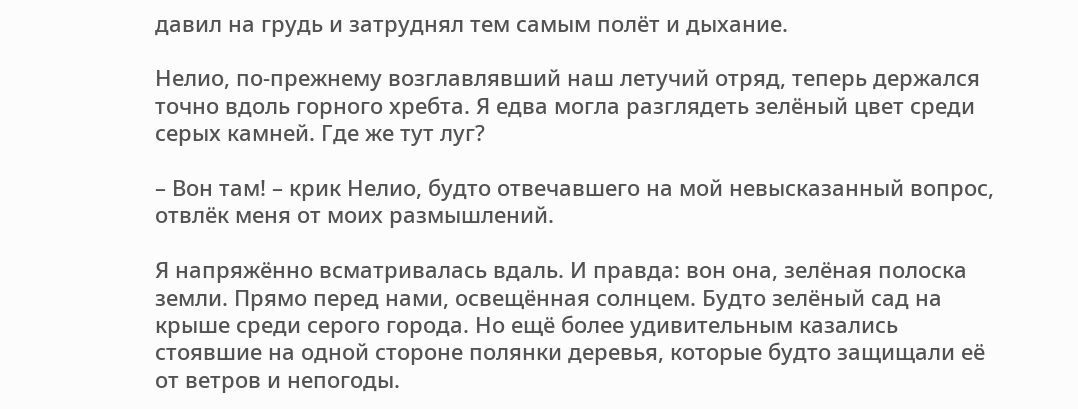давил на грудь и затруднял тем самым полёт и дыхание.

Нелио, по-прежнему возглавлявший наш летучий отряд, теперь держался точно вдоль горного хребта. Я едва могла разглядеть зелёный цвет среди серых камней. Где же тут луг?

– Вон там! – крик Нелио, будто отвечавшего на мой невысказанный вопрос, отвлёк меня от моих размышлений.

Я напряжённо всматривалась вдаль. И правда: вон она, зелёная полоска земли. Прямо перед нами, освещённая солнцем. Будто зелёный сад на крыше среди серого города. Но ещё более удивительным казались стоявшие на одной стороне полянки деревья, которые будто защищали её от ветров и непогоды.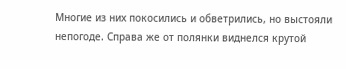Многие из них покосились и обветрились, но выстояли непогоде. Справа же от полянки виднелся крутой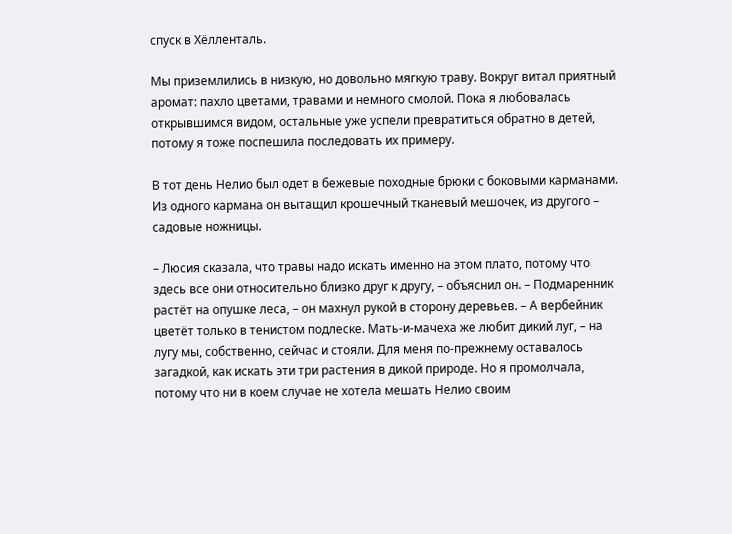спуск в Хёлленталь.

Мы приземлились в низкую, но довольно мягкую траву. Вокруг витал приятный аромат: пахло цветами, травами и немного смолой. Пока я любовалась открывшимся видом, остальные уже успели превратиться обратно в детей, потому я тоже поспешила последовать их примеру.

В тот день Нелио был одет в бежевые походные брюки с боковыми карманами. Из одного кармана он вытащил крошечный тканевый мешочек, из другого – садовые ножницы.

– Люсия сказала, что травы надо искать именно на этом плато, потому что здесь все они относительно близко друг к другу, – объяснил он. – Подмаренник растёт на опушке леса, – он махнул рукой в сторону деревьев. – А вербейник цветёт только в тенистом подлеске. Мать-и-мачеха же любит дикий луг, – на лугу мы, собственно, сейчас и стояли. Для меня по-прежнему оставалось загадкой, как искать эти три растения в дикой природе. Но я промолчала, потому что ни в коем случае не хотела мешать Нелио своим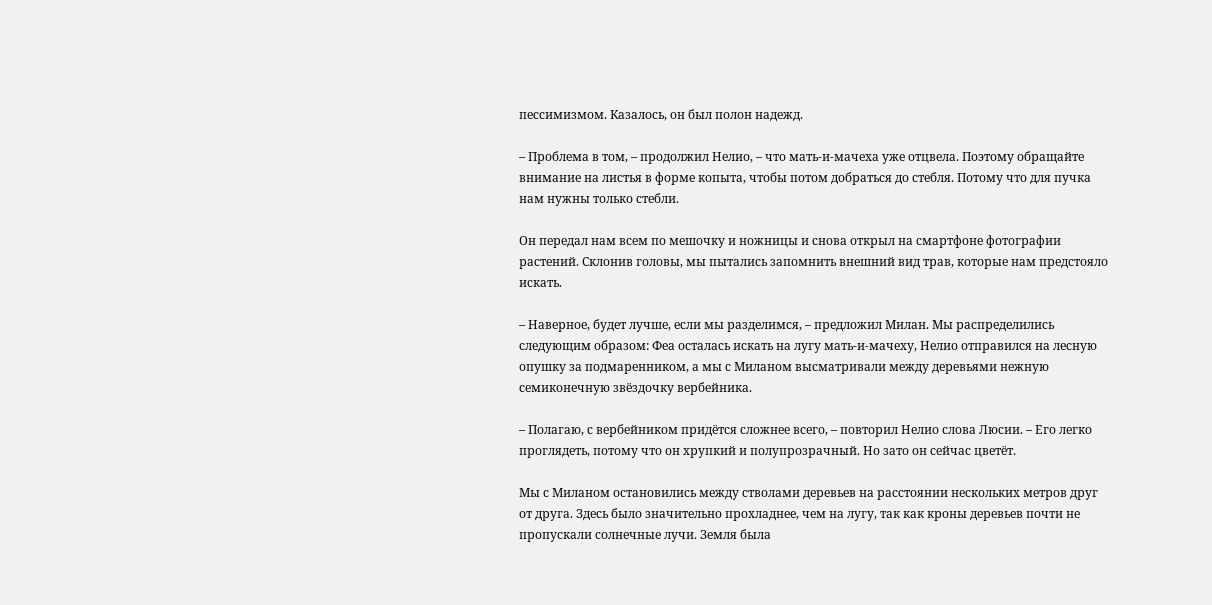пессимизмом. Казалось, он был полон надежд.

– Проблема в том, – продолжил Нелио, – что мать-и-мачеха уже отцвела. Поэтому обращайте внимание на листья в форме копыта, чтобы потом добраться до стебля. Потому что для пучка нам нужны только стебли.

Он передал нам всем по мешочку и ножницы и снова открыл на смартфоне фотографии растений. Склонив головы, мы пытались запомнить внешний вид трав, которые нам предстояло искать.

– Наверное, будет лучше, если мы разделимся, – предложил Милан. Мы распределились следующим образом: Феа осталась искать на лугу мать-и-мачеху, Нелио отправился на лесную опушку за подмаренником, а мы с Миланом высматривали между деревьями нежную семиконечную звёздочку вербейника.

– Полагаю, с вербейником придётся сложнее всего, – повторил Нелио слова Люсии. – Его легко проглядеть, потому что он хрупкий и полупрозрачный. Но зато он сейчас цветёт.

Мы с Миланом остановились между стволами деревьев на расстоянии нескольких метров друг от друга. Здесь было значительно прохладнее, чем на лугу, так как кроны деревьев почти не пропускали солнечные лучи. Земля была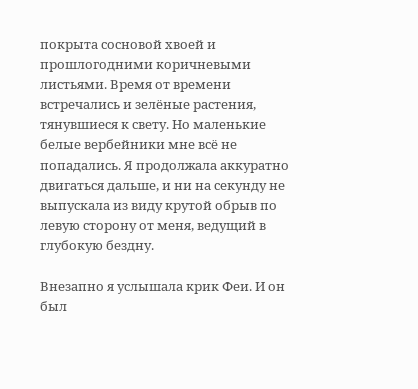покрыта сосновой хвоей и прошлогодними коричневыми листьями. Время от времени встречались и зелёные растения, тянувшиеся к свету. Но маленькие белые вербейники мне всё не попадались. Я продолжала аккуратно двигаться дальше, и ни на секунду не выпускала из виду крутой обрыв по левую сторону от меня, ведущий в глубокую бездну.

Внезапно я услышала крик Феи. И он был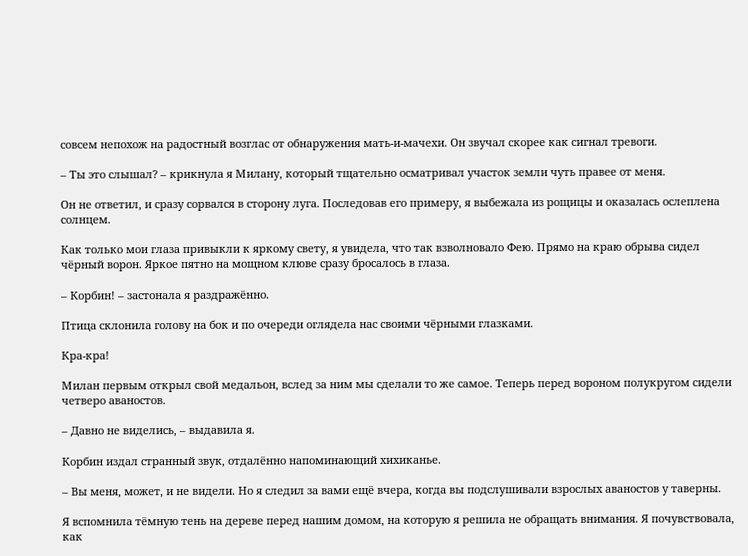совсем непохож на радостный возглас от обнаружения мать-и-мачехи. Он звучал скорее как сигнал тревоги.

– Ты это слышал? – крикнула я Милану, который тщательно осматривал участок земли чуть правее от меня.

Он не ответил, и сразу сорвался в сторону луга. Последовав его примеру, я выбежала из рощицы и оказалась ослеплена солнцем.

Как только мои глаза привыкли к яркому свету, я увидела, что так взволновало Фею. Прямо на краю обрыва сидел чёрный ворон. Яркое пятно на мощном клюве сразу бросалось в глаза.

– Корбин! – застонала я раздражённо.

Птица склонила голову на бок и по очереди оглядела нас своими чёрными глазками.

Кра-кра!

Милан первым открыл свой медальон, вслед за ним мы сделали то же самое. Теперь перед вороном полукругом сидели четверо аваностов.

– Давно не виделись, – выдавила я.

Корбин издал странный звук, отдалённо напоминающий хихиканье.

– Вы меня, может, и не видели. Но я следил за вами ещё вчера, когда вы подслушивали взрослых аваностов у таверны.

Я вспомнила тёмную тень на дереве перед нашим домом, на которую я решила не обращать внимания. Я почувствовала, как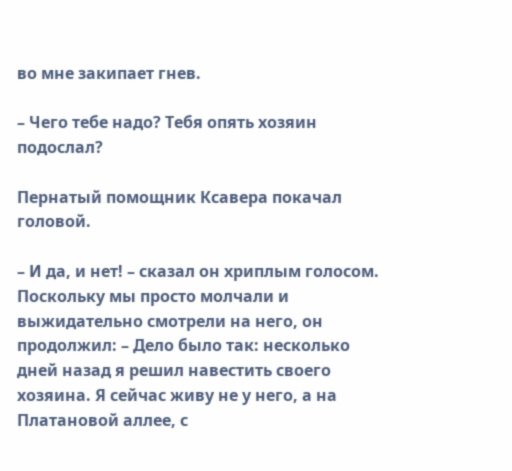во мне закипает гнев.

– Чего тебе надо? Тебя опять хозяин подослал?

Пернатый помощник Ксавера покачал головой.

– И да, и нет! – сказал он хриплым голосом. Поскольку мы просто молчали и выжидательно смотрели на него, он продолжил: – Дело было так: несколько дней назад я решил навестить своего хозяина. Я сейчас живу не у него, а на Платановой аллее, с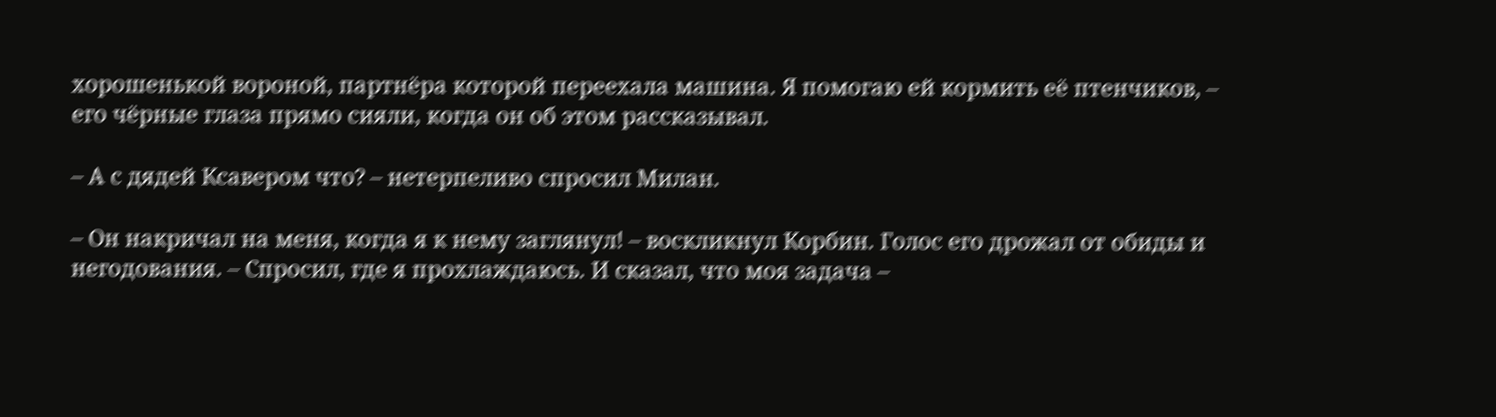хорошенькой вороной, партнёра которой переехала машина. Я помогаю ей кормить её птенчиков, – его чёрные глаза прямо сияли, когда он об этом рассказывал.

– А с дядей Ксавером что? – нетерпеливо спросил Милан.

– Он накричал на меня, когда я к нему заглянул! – воскликнул Корбин. Голос его дрожал от обиды и негодования. – Спросил, где я прохлаждаюсь. И сказал, что моя задача –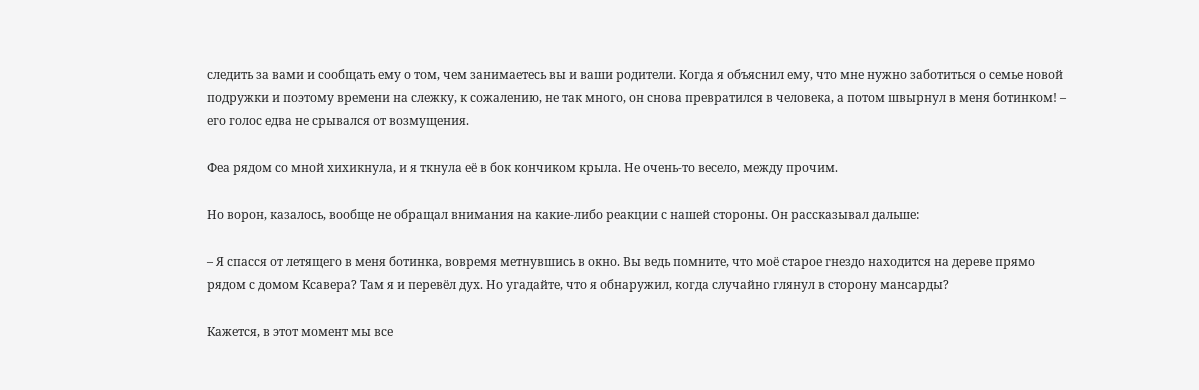следить за вами и сообщать ему о том, чем занимаетесь вы и ваши родители. Когда я объяснил ему, что мне нужно заботиться о семье новой подружки и поэтому времени на слежку, к сожалению, не так много, он снова превратился в человека, а потом швырнул в меня ботинком! – его голос едва не срывался от возмущения.

Феа рядом со мной хихикнула, и я ткнула её в бок кончиком крыла. Не очень-то весело, между прочим.

Но ворон, казалось, вообще не обращал внимания на какие-либо реакции с нашей стороны. Он рассказывал дальше:

– Я спасся от летящего в меня ботинка, вовремя метнувшись в окно. Вы ведь помните, что моё старое гнездо находится на дереве прямо рядом с домом Ксавера? Там я и перевёл дух. Но угадайте, что я обнаружил, когда случайно глянул в сторону мансарды?

Кажется, в этот момент мы все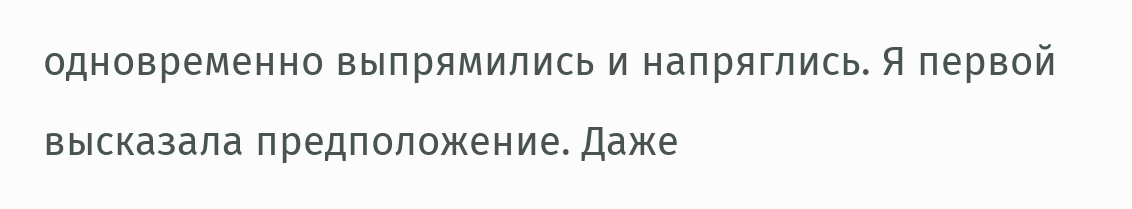одновременно выпрямились и напряглись. Я первой высказала предположение. Даже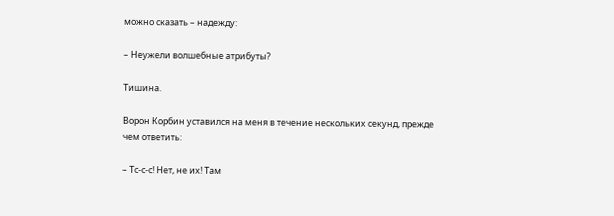можно сказать – надежду:

– Неужели волшебные атрибуты?

Тишина.

Ворон Корбин уставился на меня в течение нескольких секунд, прежде чем ответить:

– Тс-с-с! Нет, не их! Там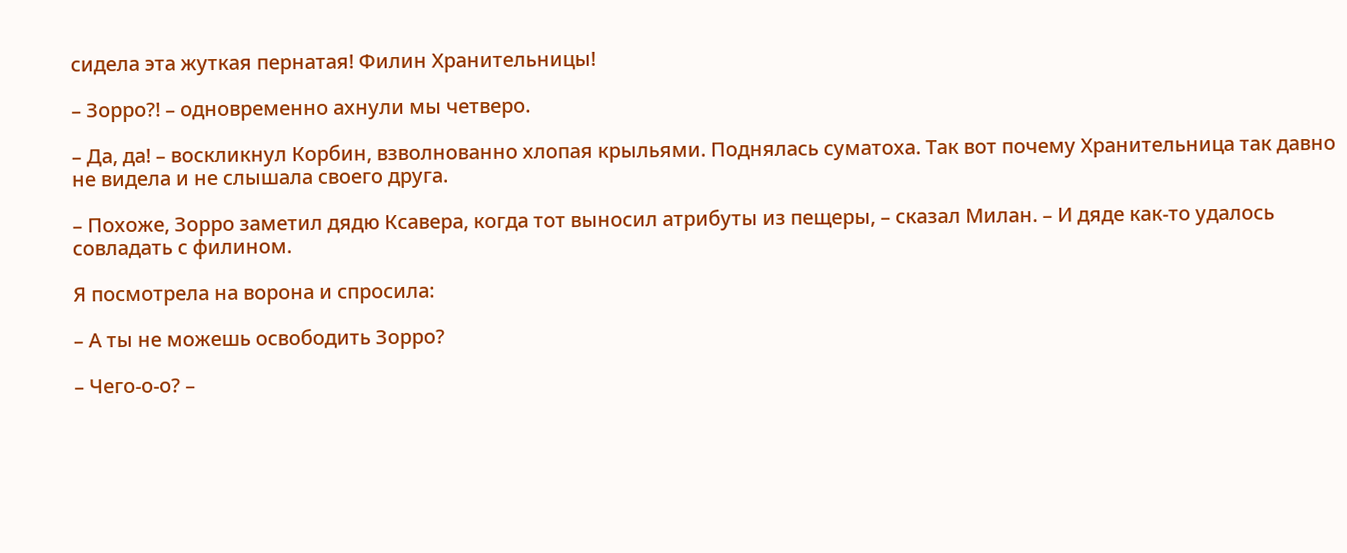сидела эта жуткая пернатая! Филин Хранительницы!

– Зорро?! – одновременно ахнули мы четверо.

– Да, да! – воскликнул Корбин, взволнованно хлопая крыльями. Поднялась суматоха. Так вот почему Хранительница так давно не видела и не слышала своего друга.

– Похоже, Зорро заметил дядю Ксавера, когда тот выносил атрибуты из пещеры, – сказал Милан. – И дяде как-то удалось совладать с филином.

Я посмотрела на ворона и спросила:

– А ты не можешь освободить Зорро?

– Чего-о-о? –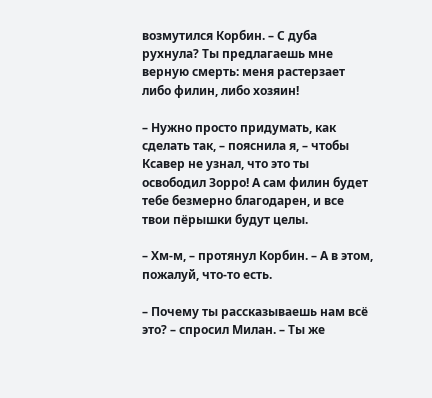возмутился Корбин. – С дуба рухнула? Ты предлагаешь мне верную смерть: меня растерзает либо филин, либо хозяин!

– Нужно просто придумать, как сделать так, – пояснила я, – чтобы Ксавер не узнал, что это ты освободил Зорро! А сам филин будет тебе безмерно благодарен, и все твои пёрышки будут целы.

– Хм-м, – протянул Корбин. – А в этом, пожалуй, что-то есть.

– Почему ты рассказываешь нам всё это? – спросил Милан. – Ты же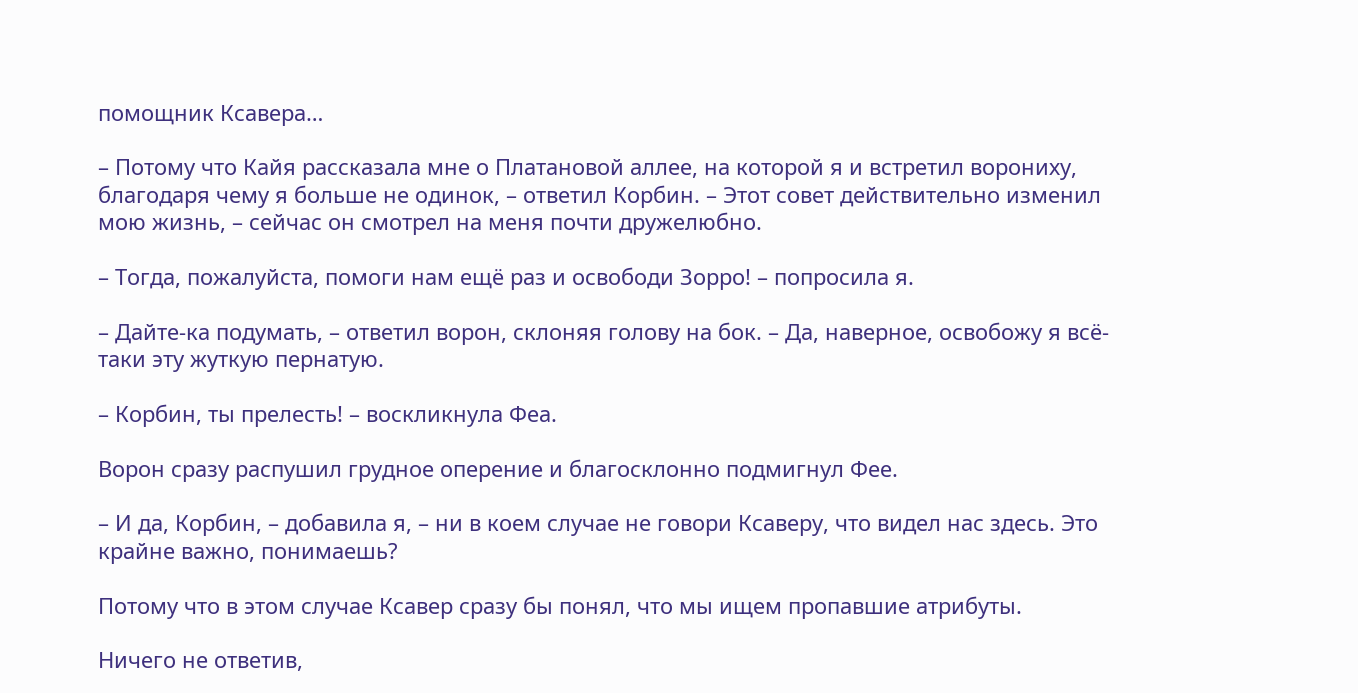помощник Ксавера…

– Потому что Кайя рассказала мне о Платановой аллее, на которой я и встретил ворониху, благодаря чему я больше не одинок, – ответил Корбин. – Этот совет действительно изменил мою жизнь, – сейчас он смотрел на меня почти дружелюбно.

– Тогда, пожалуйста, помоги нам ещё раз и освободи Зорро! – попросила я.

– Дайте-ка подумать, – ответил ворон, склоняя голову на бок. – Да, наверное, освобожу я всё-таки эту жуткую пернатую.

– Корбин, ты прелесть! – воскликнула Феа.

Ворон сразу распушил грудное оперение и благосклонно подмигнул Фее.

– И да, Корбин, – добавила я, – ни в коем случае не говори Ксаверу, что видел нас здесь. Это крайне важно, понимаешь?

Потому что в этом случае Ксавер сразу бы понял, что мы ищем пропавшие атрибуты.

Ничего не ответив,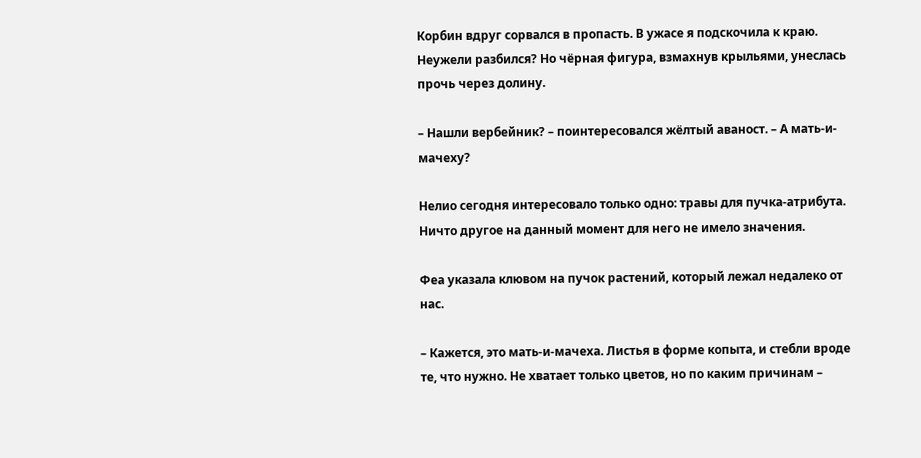Корбин вдруг сорвался в пропасть. В ужасе я подскочила к краю. Неужели разбился? Но чёрная фигура, взмахнув крыльями, унеслась прочь через долину.

– Нашли вербейник? – поинтересовался жёлтый аваност. – А мать-и-мачеху?

Нелио сегодня интересовало только одно: травы для пучка-атрибута. Ничто другое на данный момент для него не имело значения.

Феа указала клювом на пучок растений, который лежал недалеко от нас.

– Кажется, это мать-и-мачеха. Листья в форме копыта, и стебли вроде те, что нужно. Не хватает только цветов, но по каким причинам –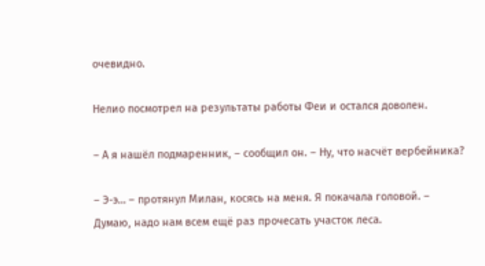очевидно.

Нелио посмотрел на результаты работы Феи и остался доволен.

– А я нашёл подмаренник, – сообщил он. – Ну, что насчёт вербейника?

– Э-э… – протянул Милан, косясь на меня. Я покачала головой. – Думаю, надо нам всем ещё раз прочесать участок леса.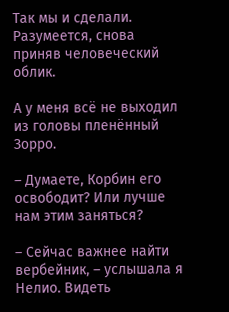Так мы и сделали. Разумеется, снова приняв человеческий облик.

А у меня всё не выходил из головы пленённый Зорро.

– Думаете, Корбин его освободит? Или лучше нам этим заняться?

– Сейчас важнее найти вербейник, – услышала я Нелио. Видеть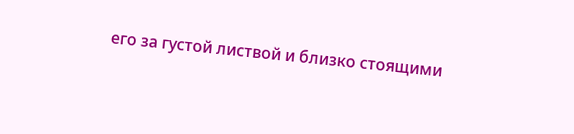его за густой листвой и близко стоящими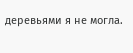деревьями я не могла.